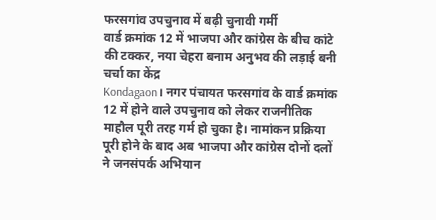फरसगांव उपचुनाव में बढ़ी चुनावी गर्मी
वार्ड क्रमांक 12 में भाजपा और कांग्रेस के बीच कांटे की टक्कर, नया चेहरा बनाम अनुभव की लड़ाई बनी चर्चा का केंद्र
Kondagaon। नगर पंचायत फरसगांव के वार्ड क्रमांक 12 में होने वाले उपचुनाव को लेकर राजनीतिक माहौल पूरी तरह गर्म हो चुका है। नामांकन प्रक्रिया पूरी होने के बाद अब भाजपा और कांग्रेस दोनों दलों ने जनसंपर्क अभियान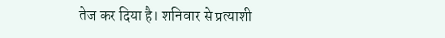तेज कर दिया है। शनिवार से प्रत्याशी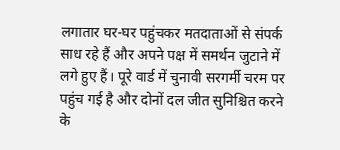लगातार घर-घर पहुंचकर मतदाताओं से संपर्क साध रहे हैं और अपने पक्ष में समर्थन जुटाने में लगे हुए हैं। पूरे वार्ड में चुनावी सरगर्मी चरम पर पहुंच गई है और दोनों दल जीत सुनिश्चित करने के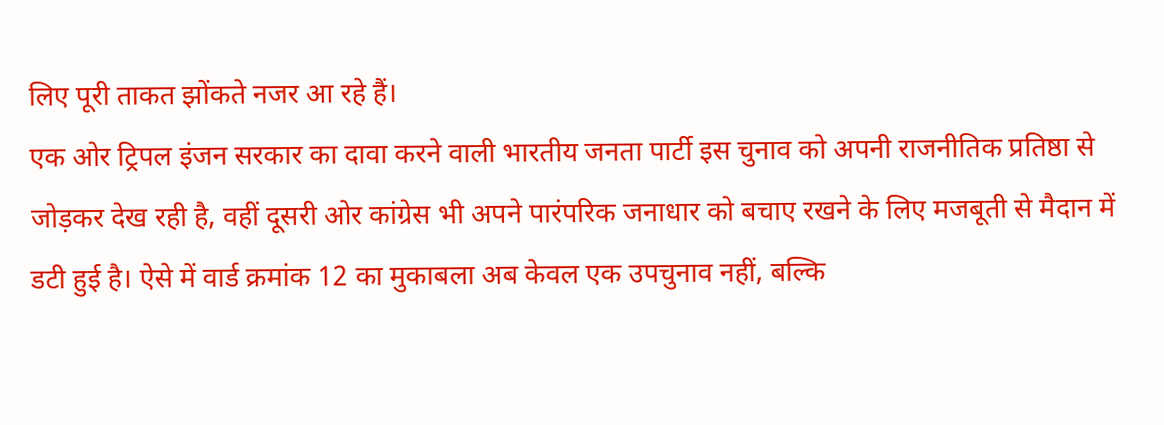लिए पूरी ताकत झोंकते नजर आ रहे हैं।
एक ओर ट्रिपल इंजन सरकार का दावा करने वाली भारतीय जनता पार्टी इस चुनाव को अपनी राजनीतिक प्रतिष्ठा से जोड़कर देख रही है, वहीं दूसरी ओर कांग्रेस भी अपने पारंपरिक जनाधार को बचाए रखने के लिए मजबूती से मैदान में डटी हुई है। ऐसे में वार्ड क्रमांक 12 का मुकाबला अब केवल एक उपचुनाव नहीं, बल्कि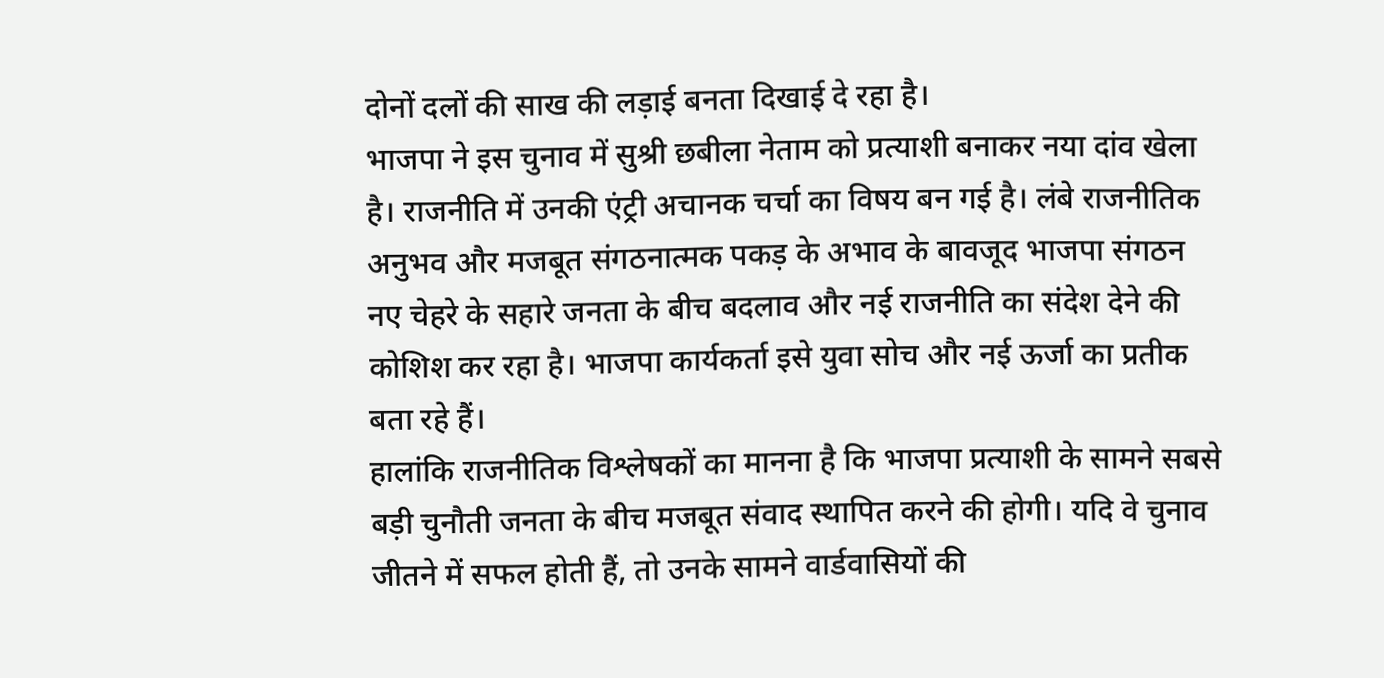दोनों दलों की साख की लड़ाई बनता दिखाई दे रहा है।
भाजपा ने इस चुनाव में सुश्री छबीला नेताम को प्रत्याशी बनाकर नया दांव खेला है। राजनीति में उनकी एंट्री अचानक चर्चा का विषय बन गई है। लंबे राजनीतिक अनुभव और मजबूत संगठनात्मक पकड़ के अभाव के बावजूद भाजपा संगठन नए चेहरे के सहारे जनता के बीच बदलाव और नई राजनीति का संदेश देने की कोशिश कर रहा है। भाजपा कार्यकर्ता इसे युवा सोच और नई ऊर्जा का प्रतीक बता रहे हैं।
हालांकि राजनीतिक विश्लेषकों का मानना है कि भाजपा प्रत्याशी के सामने सबसे बड़ी चुनौती जनता के बीच मजबूत संवाद स्थापित करने की होगी। यदि वे चुनाव जीतने में सफल होती हैं, तो उनके सामने वार्डवासियों की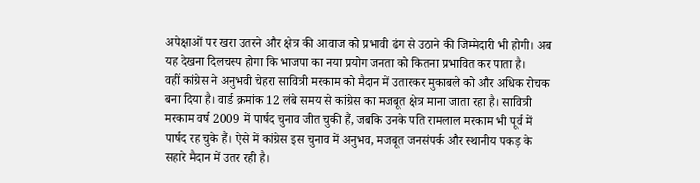अपेक्षाओं पर खरा उतरने और क्षेत्र की आवाज को प्रभावी ढंग से उठाने की जिम्मेदारी भी होगी। अब यह देखना दिलचस्प होगा कि भाजपा का नया प्रयोग जनता को कितना प्रभावित कर पाता है।
वहीं कांग्रेस ने अनुभवी चेहरा सावित्री मरकाम को मैदान में उतारकर मुकाबले को और अधिक रोचक बना दिया है। वार्ड क्रमांक 12 लंबे समय से कांग्रेस का मजबूत क्षेत्र माना जाता रहा है। सावित्री मरकाम वर्ष 2009 में पार्षद चुनाव जीत चुकी हैं, जबकि उनके पति रामलाल मरकाम भी पूर्व में पार्षद रह चुके हैं। ऐसे में कांग्रेस इस चुनाव में अनुभव, मजबूत जनसंपर्क और स्थानीय पकड़ के सहारे मैदान में उतर रही है।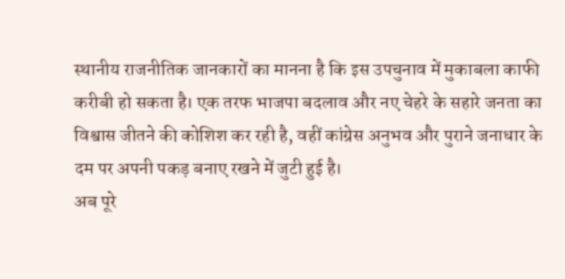स्थानीय राजनीतिक जानकारों का मानना है कि इस उपचुनाव में मुकाबला काफी करीबी हो सकता है। एक तरफ भाजपा बदलाव और नए चेहरे के सहारे जनता का विश्वास जीतने की कोशिश कर रही है, वहीं कांग्रेस अनुभव और पुराने जनाधार के दम पर अपनी पकड़ बनाए रखने में जुटी हुई है।
अब पूरे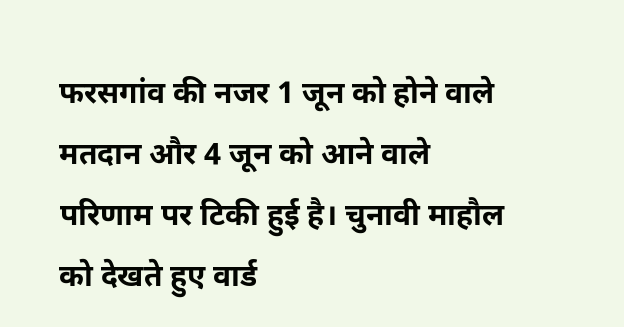फरसगांव की नजर 1 जून को होने वाले मतदान और 4 जून को आने वाले परिणाम पर टिकी हुई है। चुनावी माहौल को देखते हुए वार्ड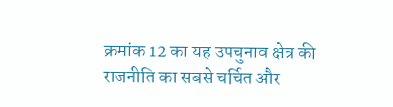क्रमांक 12 का यह उपचुनाव क्षेत्र की राजनीति का सबसे चर्चित और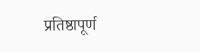प्रतिष्ठापूर्ण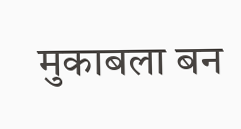मुकाबला बन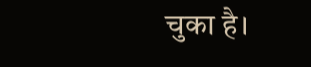चुका है।